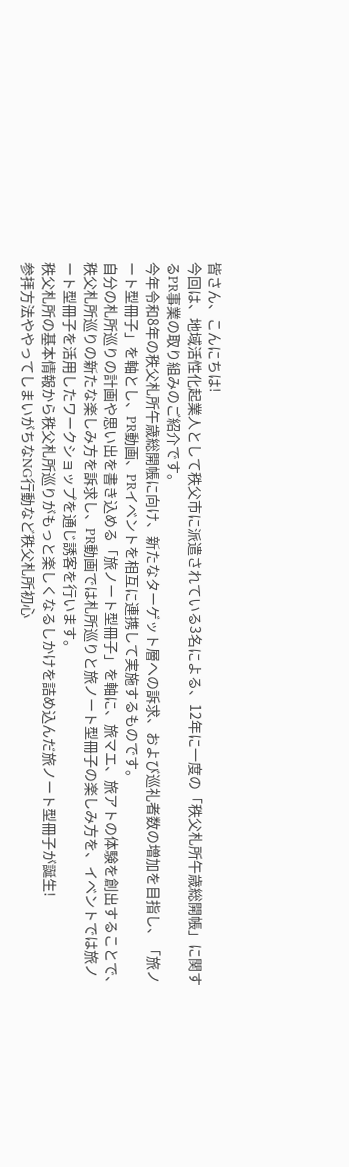皆さん、こんにちは!
今回は、地域活性化起業人として秩父市に派遣されている3名による、12年に一度の「秩父札所午歳総開帳」に関するPR事業の取り組みのご紹介です。
今年令和8年の秩父札所午歳総開帳に向け、新たなターゲット層への訴求、および巡礼者数の増加を目指し、「旅ノート型冊子」を軸とし、PR動画、PRイベントを相互に連携して実施するものです。
自分の札所巡りの計画や思い出を書き込める「旅ノート型冊子」を軸に、旅マエ、旅アトの体験を創出することで、秩父札所巡りの新たな楽しみ方を訴求し、PR動画では札所巡りと旅ノート型冊子の楽しみ方を、イベントでは旅ノート型冊子を活用したワークショップを通じ誘客を行います。
秩父札所の基本情報から秩父札所巡りがもっと楽しくなるしかけを詰め込んだ旅ノート型冊子が誕生!
参拝方法ややってしまいがちなNG行動など秩父札所初心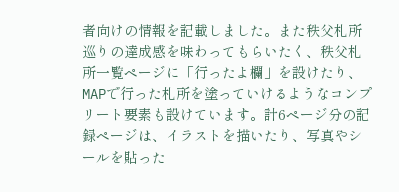者向けの情報を記載しました。また秩父札所巡りの達成感を味わってもらいたく、秩父札所一覧ページに「行ったよ欄」を設けたり、MAPで行った札所を塗っていけるようなコンプリート要素も設けています。計6ページ分の記録ページは、イラストを描いたり、写真やシールを貼った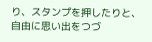り、スタンプを押したりと、自由に思い出をつづ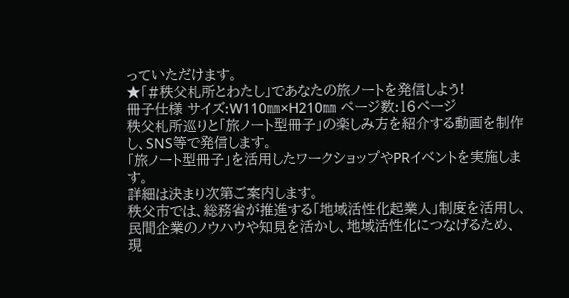っていただけます。
★「#秩父札所とわたし」であなたの旅ノートを発信しよう!
冊子仕様 サイズ:W110㎜×H210㎜ ページ数:16ページ
秩父札所巡りと「旅ノート型冊子」の楽しみ方を紹介する動画を制作し、SNS等で発信します。
「旅ノート型冊子」を活用したワークショップやPRイベントを実施します。
詳細は決まり次第ご案内します。
秩父市では、総務省が推進する「地域活性化起業人」制度を活用し、民間企業のノウハウや知見を活かし、地域活性化につなげるため、現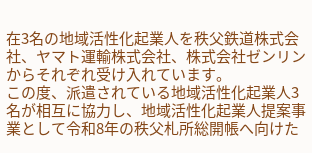在3名の地域活性化起業人を秩父鉄道株式会社、ヤマト運輸株式会社、株式会社ゼンリンからそれぞれ受け入れています。
この度、派遣されている地域活性化起業人3名が相互に協力し、地域活性化起業人提案事業として令和8年の秩父札所総開帳へ向けた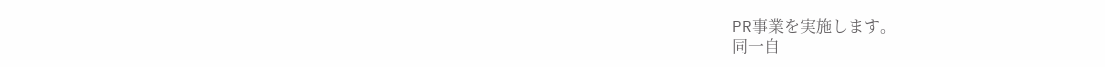PR事業を実施します。
同一自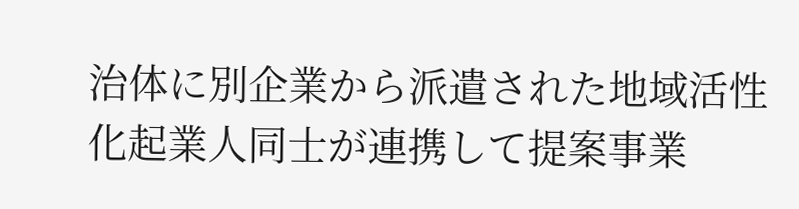治体に別企業から派遣された地域活性化起業人同士が連携して提案事業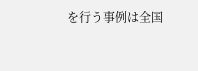を行う事例は全国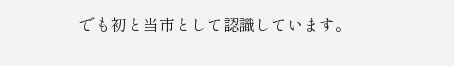でも初と当市として認識しています。